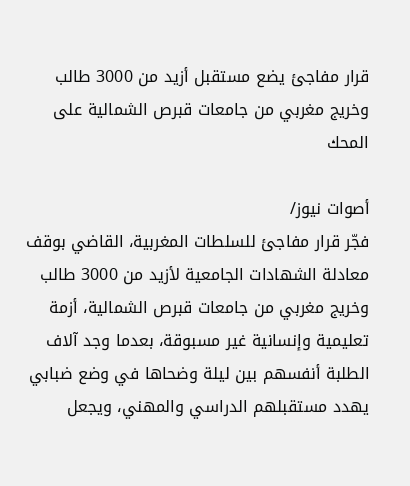قرار مفاجئ يضع مستقبل أزيد من 3000 طالب وخريج مغربي من جامعات قبرص الشمالية على المحك

أصوات نيوز/
فجّر قرار مفاجئ للسلطات المغربية، القاضي بوقف معادلة الشهادات الجامعية لأزيد من 3000 طالب وخريج مغربي من جامعات قبرص الشمالية، أزمة تعليمية وإنسانية غير مسبوقة، بعدما وجد آلاف الطلبة أنفسهم بين ليلة وضحاها في وضع ضبابي يهدد مستقبلهم الدراسي والمهني، ويجعل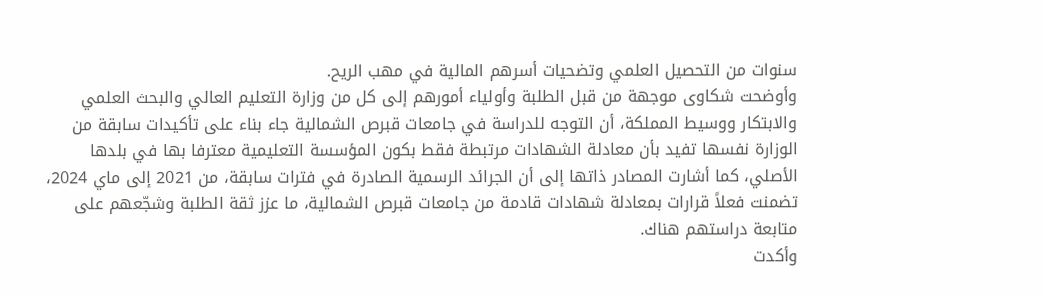سنوات من التحصيل العلمي وتضحيات أسرهم المالية في مهب الريح.
وأوضحت شكاوى موجهة من قبل الطلبة وأولياء أمورهم إلى كل من وزارة التعليم العالي والبحث العلمي والابتكار ووسيط المملكة، أن التوجه للدراسة في جامعات قبرص الشمالية جاء بناء على تأكيدات سابقة من الوزارة نفسها تفيد بأن معادلة الشهادات مرتبطة فقط بكون المؤسسة التعليمية معترفا بها في بلدها الأصلي، كما أشارت المصادر ذاتها إلى أن الجرائد الرسمية الصادرة في فترات سابقة، من 2021 إلى ماي 2024، تضمنت فعلاً قرارات بمعادلة شهادات قادمة من جامعات قبرص الشمالية، ما عزز ثقة الطلبة وشجّعهم على متابعة دراستهم هناك.
وأكدت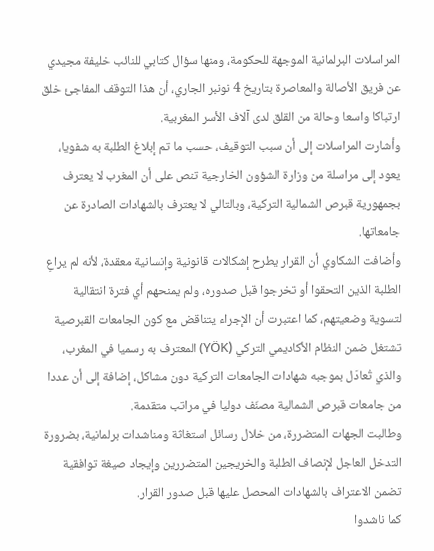المراسلات البرلمانية الموجهة للحكومة، ومنها سؤال كتابي للنائب خليفة مجيدي عن فريق الأصالة والمعاصرة بتاريخ 4 نونبر الجاري، أن هذا التوقف المفاجئ خلق ارتباكا واسعا وحالة من القلق لدى آلاف الأسر المغربية.
وأشارت المراسلات إلى أن سبب التوقيف، حسب ما تم إبلاغ الطلبة به شفويا، يعود إلى مراسلة من وزارة الشؤون الخارجية تنص على أن المغرب لا يعترف بجمهورية قبرص الشمالية التركية، وبالتالي لا يعترف بالشهادات الصادرة عن جامعاتها.
وأضافت الشكاوي أن القرار يطرح إشكالات قانونية وإنسانية معقدة، لأنه لم يراعِ الطلبة الذين التحقوا أو تخرجوا قبل صدوره، ولم يمنحهم أي فترة انتقالية لتسوية وضعيتهم، كما اعتبرت أن الإجراء يتناقض مع كون الجامعات القبرصية تشتغل ضمن النظام الأكاديمي التركي (YÖK) المعترف به رسميا في المغرب، والذي تُعادَل بموجبه شهادات الجامعات التركية دون مشاكل، إضافة إلى أن عددا من جامعات قبرص الشمالية مصنّف دوليا في مراتب متقدمة.
وطالبت الجهات المتضررة، من خلال رسائل استغاثة ومناشدات برلمانية، بضرورة التدخل العاجل لإنصاف الطلبة والخريجين المتضررين وإيجاد صيغة توافقية تضمن الاعتراف بالشهادات المحصل عليها قبل صدور القرار.
كما ناشدوا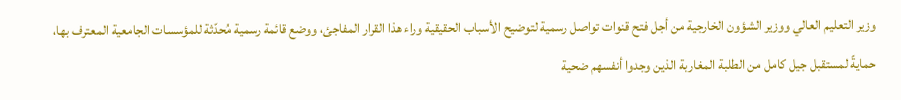وزير التعليم العالي ووزير الشؤون الخارجية من أجل فتح قنوات تواصل رسمية لتوضيح الأسباب الحقيقية وراء هذا القرار المفاجئ، ووضع قائمة رسمية مُحدّثة للمؤسسات الجامعية المعترف بها، حمايةً لمستقبل جيل كامل من الطلبة المغاربة الذين وجدوا أنفسهم ضحية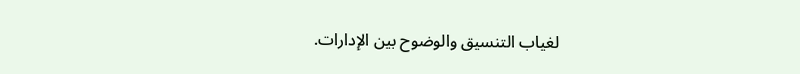لغياب التنسيق والوضوح بين الإدارات.